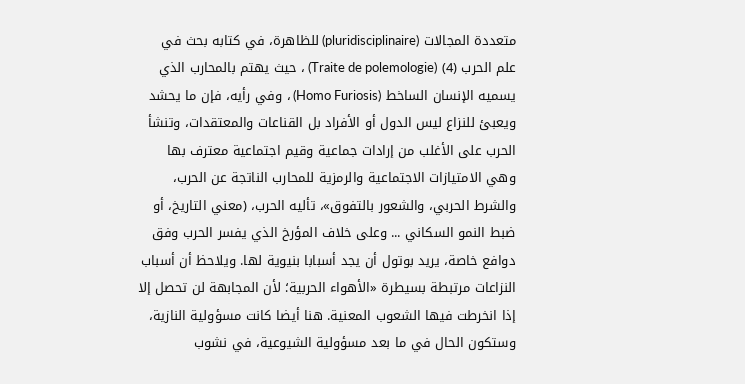متعددة المجالات (pluridisciplinaire) للظاهرة، في كتابه بحث في علم الحرب (4) (Traite de polemologie) ، حيث يهتم بالمحارب الذي يسميه الإنسان الساخط (Homo Furiosis) ، وفي رأيه، فإن ما يحشد ويعبئ للنزاع ليس الدول أو الأفراد بل القناعات والمعتقدات، وتنشأ الحرب على الأغلب من إرادات جماعية وقيم اجتماعية معترف بها وهي الامتيازات الاجتماعية والرمزية للمحارب الناتجة عن الحرب، والشرط الحربي، والشعور بالتفوق»، تأليه الحرب، (معني التاريخ، أو ضبط النمو السكاني ... وعلى خلاف المؤرخ الذي يفسر الحرب وفق دوافع خاصة، يريد بوتول أن يجد أسبابا بنيوية لها. ويلاحظ أن أسباب النزاعات مرتبطة بسيطرة «الأهواء الحربية؛ لأن المجابهة لن تحصل إلا إذا انخرطت فيها الشعوب المعنية. هنا أيضا كانت مسؤولية النازية، وستكون الحال في ما بعد مسؤولية الشيوعية، في نشوب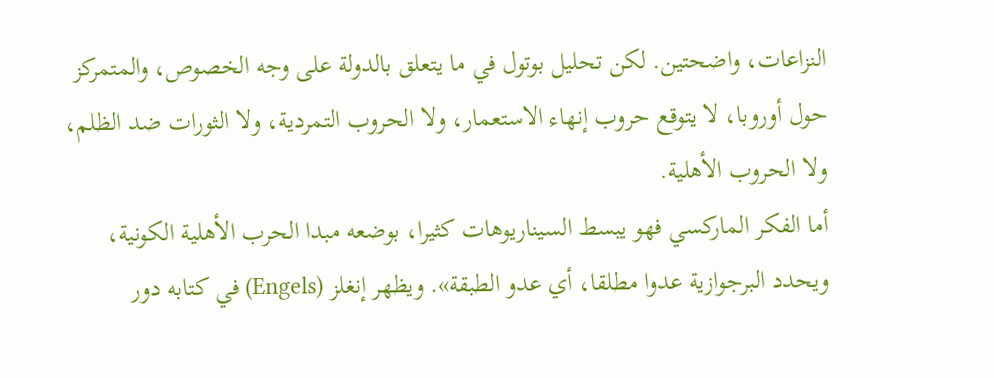النزاعات، واضحتين. لكن تحليل بوتول في ما يتعلق بالدولة على وجه الخصوص، والمتمرکز حول أوروبا، لا يتوقع حروب إنهاء الاستعمار، ولا الحروب التمردية، ولا الثورات ضد الظلم، ولا الحروب الأهلية.
أما الفكر الماركسي فهو يبسط السيناريوهات كثيرا، بوضعه مبدا الحرب الأهلية الكونية، ويحدد البرجوازية عدوا مطلقا، أي عدو الطبقة». ويظهر إنغلز (Engels) في كتابه دور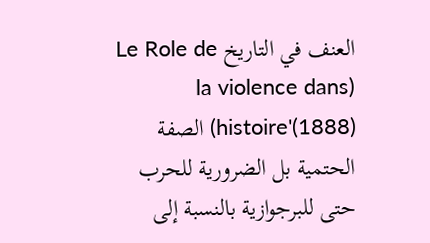العنف في التاريخ Le Role de la violence dans) (histoire'(1888) الصفة الحتمية بل الضرورية للحرب حتى للبرجوازية بالنسبة إلى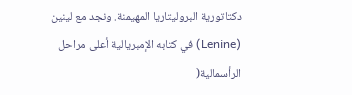دكتاتورية البروليتاريا المهيمنة. ونجد مع لينين (Lenine) في كتابه الإمبريالية أعلى مراحل الرأسمالية(